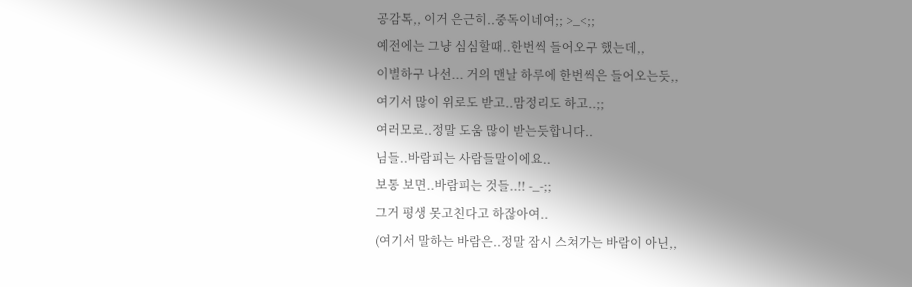공감톡,, 이거 은근히..중독이네여;; >_<;;
예전에는 그냥 심심할때..한번씩 들어오구 했는데,,
이별하구 나선... 거의 맨날 하루에 한번씩은 들어오는듯,,
여기서 많이 위로도 받고..맘정리도 하고..;;
여러모로..정말 도움 많이 받는듯합니다..
님들..바람피는 사람들말이에요..
보통 보면..바람피는 것들..!! -_-;;
그거 평생 못고친다고 하잖아여..
(여기서 말하는 바람은..정말 잠시 스쳐가는 바람이 아닌,,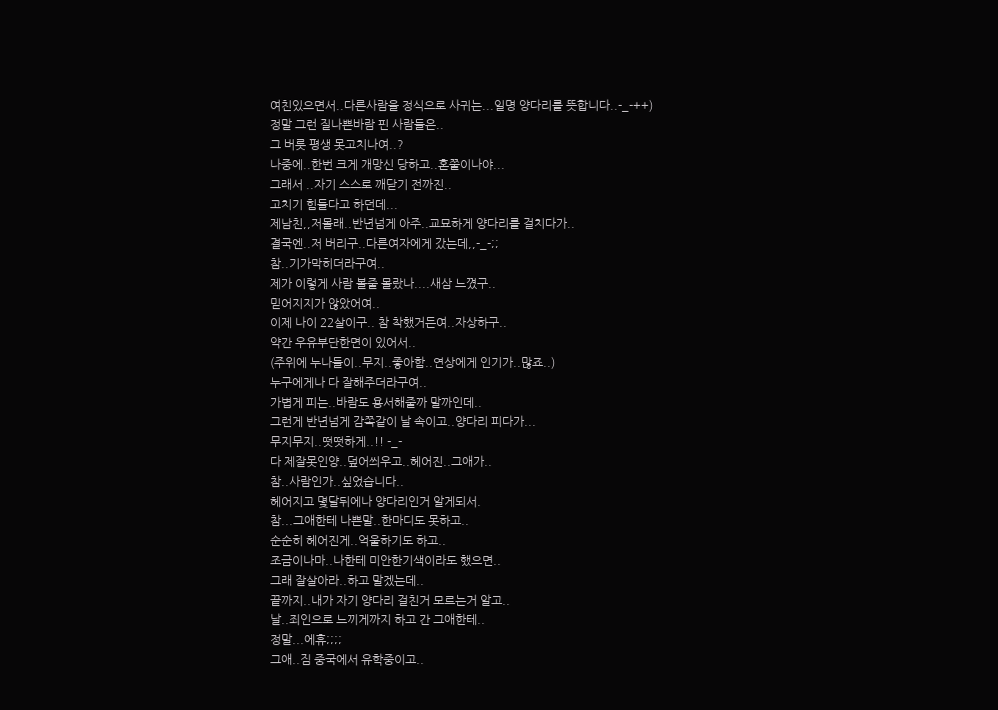여친있으면서..다른사람을 정식으로 사귀는...일명 양다리를 뜻합니다..-_-++)
정말 그런 질나쁜바람 핀 사람들은..
그 버릇 평생 못고치나여..?
나중에..한번 크게 개망신 당하고..혼쭐이나야...
그래서 ..자기 스스로 깨닫기 전까진..
고치기 힘들다고 하던데...
제남친,,저몰래..반년넘게 아주..교묘하게 양다리를 걸치다가..
결국엔..저 버리구..다른여자에게 갔는데,,-_-;;
참..기가막히더라구여..
제가 이렇게 사람 볼줄 몰랐나....새삼 느꼈구..
믿어지지가 않았어여..
이제 나이 22살이구.. 참 착했거든여..자상하구..
약간 우유부단한면이 있어서..
(주위에 누나들이..무지..좋아함..연상에게 인기가..많죠..)
누구에게나 다 잘해주더라구여..
가볍게 피는..바람도 용서해줄까 말까인데..
그런게 반년넘게 감쪽같이 날 속이고..양다리 피다가...
무지무지..떳떳하게..!! -_-
다 제잘못인양..덮어씌우고..헤어진..그애가..
참..사람인가..싶었습니다..
헤어지고 몇달뒤에나 양다리인거 알게되서.
참...그애한테 나쁜말..한마디도 못하고..
순순히 헤어진게..억울하기도 하고..
조금이나마..나한테 미안한기색이라도 했으면..
그래 잘살아라..하고 말겠는데..
끝까지..내가 자기 양다리 걸친거 모르는거 알고..
날..죄인으로 느끼게까지 하고 간 그애한테..
정말...에휴;;;;
그애..짐 중국에서 유학중이고..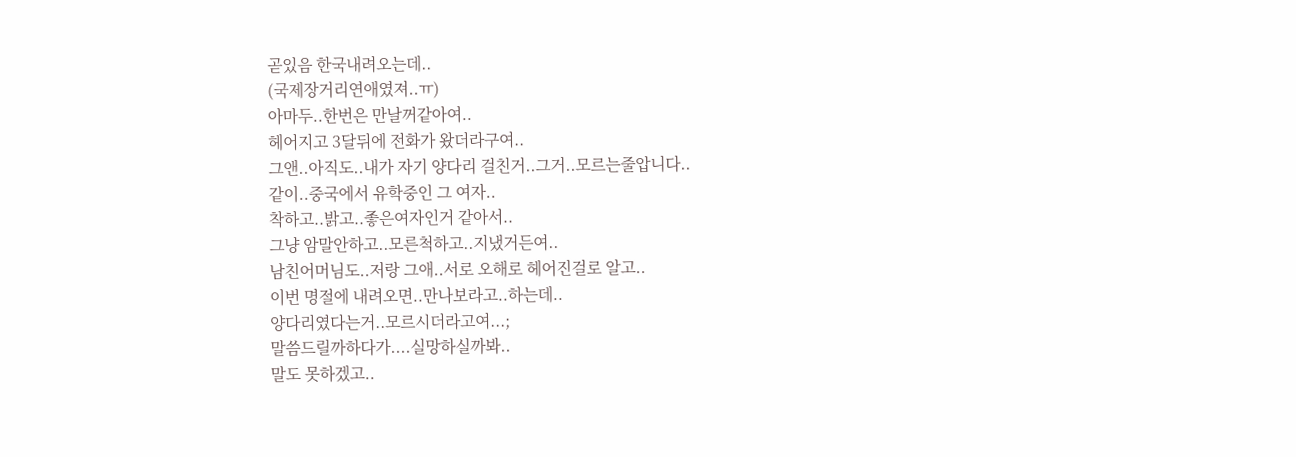곧있음 한국내려오는데..
(국제장거리연애였져..ㅠ)
아마두..한번은 만날꺼같아여..
헤어지고 3달뒤에 전화가 왔더라구여..
그앤..아직도..내가 자기 양다리 걸친거..그거..모르는줄압니다..
같이..중국에서 유학중인 그 여자..
착하고..밝고..좋은여자인거 같아서..
그냥 암말안하고..모른척하고..지냈거든여..
남친어머님도..저랑 그애..서로 오해로 헤어진걸로 알고..
이번 명절에 내려오면..만나보라고..하는데..
양다리였다는거..모르시더라고여...;
말씀드릴까하다가....실망하실까봐..
말도 못하겠고..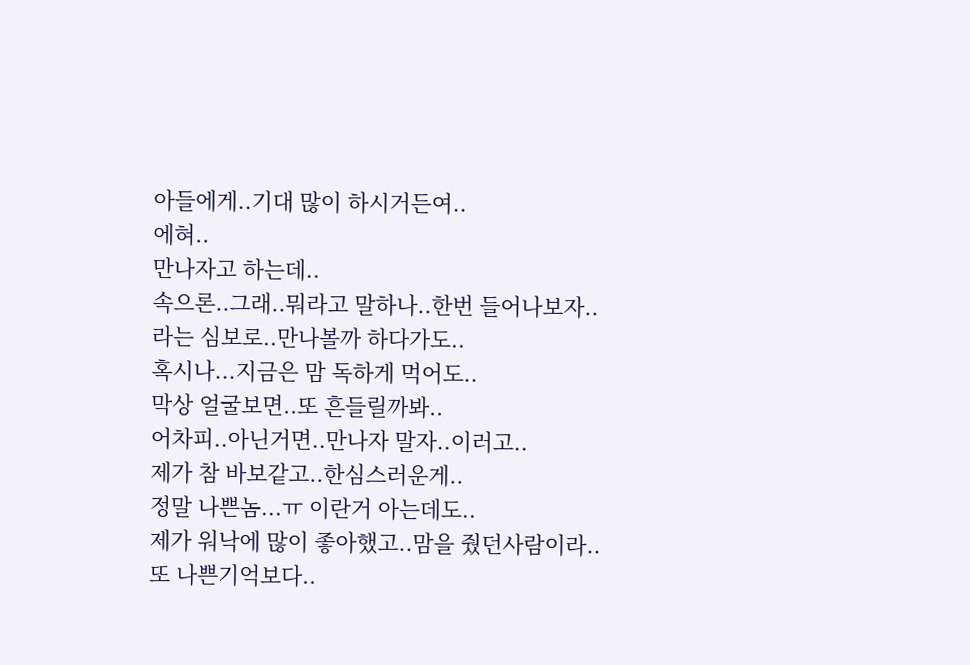아들에게..기대 많이 하시거든여..
에혀..
만나자고 하는데..
속으론..그래..뭐라고 말하나..한번 들어나보자..
라는 심보로..만나볼까 하다가도..
혹시나...지금은 맘 독하게 먹어도..
막상 얼굴보면..또 흔들릴까봐..
어차피..아닌거면..만나자 말자..이러고..
제가 참 바보같고..한심스러운게..
정말 나쁜놈...ㅠ 이란거 아는데도..
제가 워낙에 많이 좋아했고..맘을 줬던사람이라..
또 나쁜기억보다..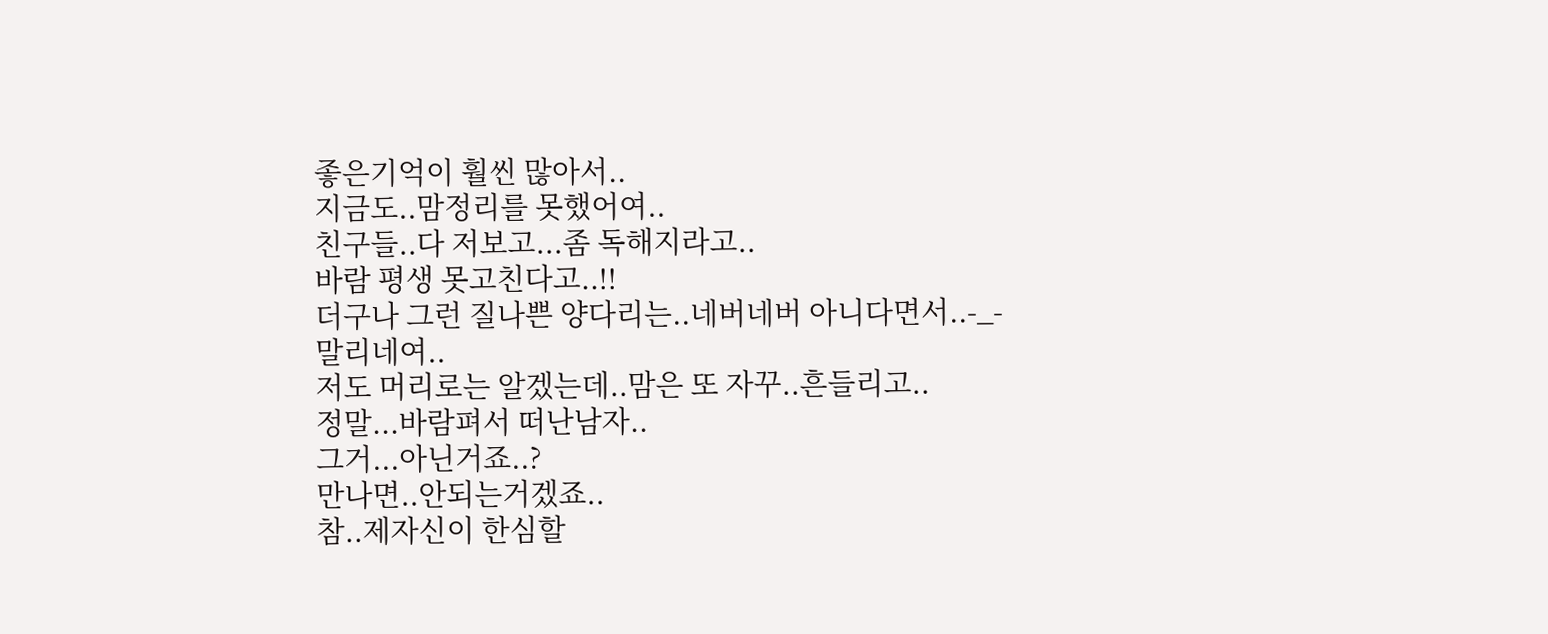좋은기억이 훨씬 많아서..
지금도..맘정리를 못했어여..
친구들..다 저보고...좀 독해지라고..
바람 평생 못고친다고..!!
더구나 그런 질나쁜 양다리는..네버네버 아니다면서..-_-
말리네여..
저도 머리로는 알겠는데..맘은 또 자꾸..흔들리고..
정말...바람펴서 떠난남자..
그거...아닌거죠..?
만나면..안되는거겠죠..
참..제자신이 한심할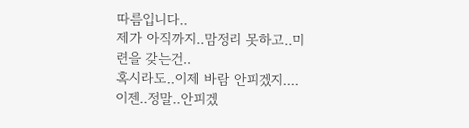따름입니다..
제가 아직까지..맘정리 못하고..미련을 갖는건..
혹시라도..이제 바람 안피겠지....
이젠..정말..안피겠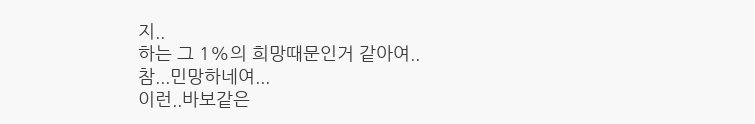지..
하는 그 1%의 희망때문인거 같아여..
참...민망하네여...
이런..바보같은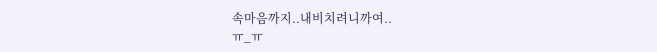속마음까지..내비치려니까여..
ㅠ_ㅠ